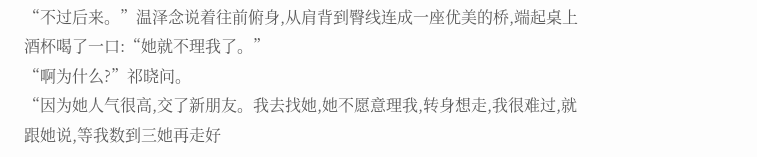“不过后来。”温泽念说着往前俯身,从肩背到臀线连成一座优美的桥,端起桌上酒杯喝了一口:“她就不理我了。”
“啊为什么?”祁晓问。
“因为她人气很高,交了新朋友。我去找她,她不愿意理我,转身想走,我很难过,就跟她说,等我数到三她再走好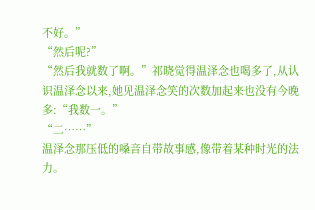不好。”
“然后呢?”
“然后我就数了啊。”祁晓觉得温泽念也喝多了,从认识温泽念以来,她见温泽念笑的次数加起来也没有今晚多:“我数一。”
“二……”
温泽念那压低的嗓音自带故事感,像带着某种时光的法力。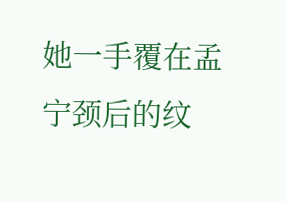她一手覆在孟宁颈后的纹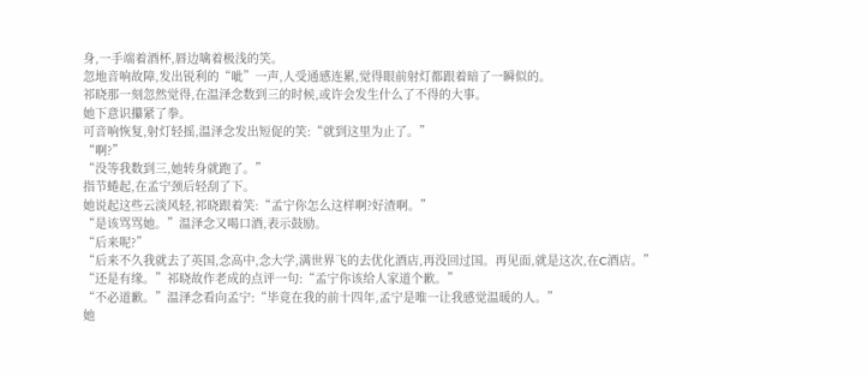身,一手端着酒杯,唇边噙着极浅的笑。
忽地音响故障,发出锐利的“呲”一声,人受通感连累,觉得眼前射灯都跟着暗了一瞬似的。
祁晓那一刻忽然觉得,在温泽念数到三的时候,或许会发生什么了不得的大事。
她下意识攥紧了拳。
可音响恢复,射灯轻摇,温泽念发出短促的笑:“就到这里为止了。”
“啊?”
“没等我数到三,她转身就跑了。”
指节蜷起,在孟宁颈后轻刮了下。
她说起这些云淡风轻,祁晓跟着笑:“孟宁你怎么这样啊?好渣啊。”
“是该骂骂她。”温泽念又喝口酒,表示鼓励。
“后来呢?”
“后来不久我就去了英国,念高中,念大学,满世界飞的去优化酒店,再没回过国。再见面,就是这次,在C酒店。”
“还是有缘。”祁晓故作老成的点评一句:“孟宁你该给人家道个歉。”
“不必道歉。”温泽念看向孟宁:“毕竟在我的前十四年,孟宁是唯一让我感觉温暖的人。”
她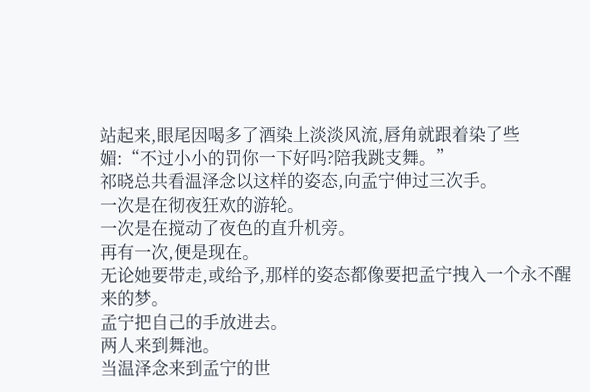站起来,眼尾因喝多了酒染上淡淡风流,唇角就跟着染了些媚:“不过小小的罚你一下好吗?陪我跳支舞。”
祁晓总共看温泽念以这样的姿态,向孟宁伸过三次手。
一次是在彻夜狂欢的游轮。
一次是在搅动了夜色的直升机旁。
再有一次,便是现在。
无论她要带走,或给予,那样的姿态都像要把孟宁拽入一个永不醒来的梦。
孟宁把自己的手放进去。
两人来到舞池。
当温泽念来到孟宁的世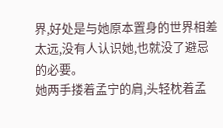界,好处是与她原本置身的世界相差太远,没有人认识她,也就没了避忌的必要。
她两手搂着孟宁的肩,头轻枕着孟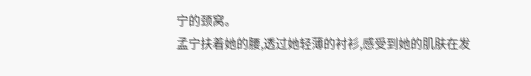宁的颈窝。
孟宁扶着她的腰,透过她轻薄的衬衫,感受到她的肌肤在发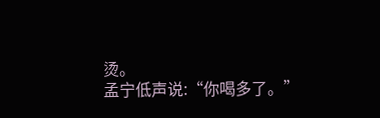烫。
孟宁低声说:“你喝多了。”